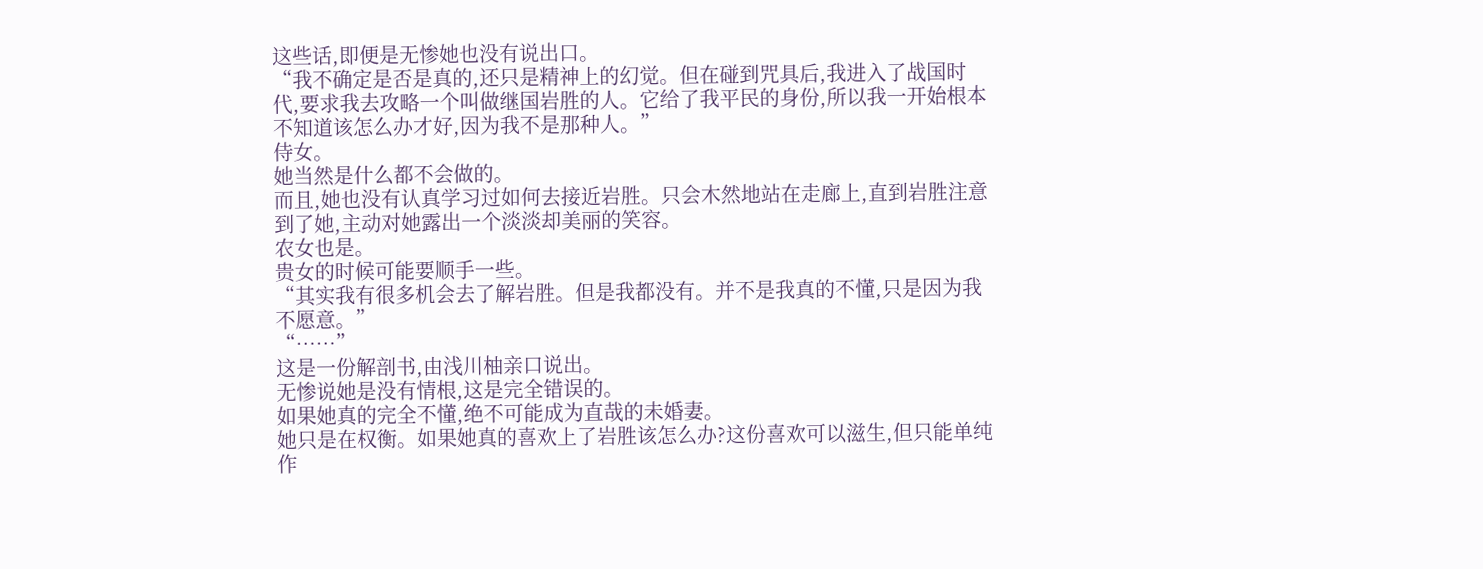这些话,即便是无惨她也没有说出口。
“我不确定是否是真的,还只是精神上的幻觉。但在碰到咒具后,我进入了战国时代,要求我去攻略一个叫做继国岩胜的人。它给了我平民的身份,所以我一开始根本不知道该怎么办才好,因为我不是那种人。”
侍女。
她当然是什么都不会做的。
而且,她也没有认真学习过如何去接近岩胜。只会木然地站在走廊上,直到岩胜注意到了她,主动对她露出一个淡淡却美丽的笑容。
农女也是。
贵女的时候可能要顺手一些。
“其实我有很多机会去了解岩胜。但是我都没有。并不是我真的不懂,只是因为我不愿意。”
“……”
这是一份解剖书,由浅川柚亲口说出。
无惨说她是没有情根,这是完全错误的。
如果她真的完全不懂,绝不可能成为直哉的未婚妻。
她只是在权衡。如果她真的喜欢上了岩胜该怎么办?这份喜欢可以滋生,但只能单纯作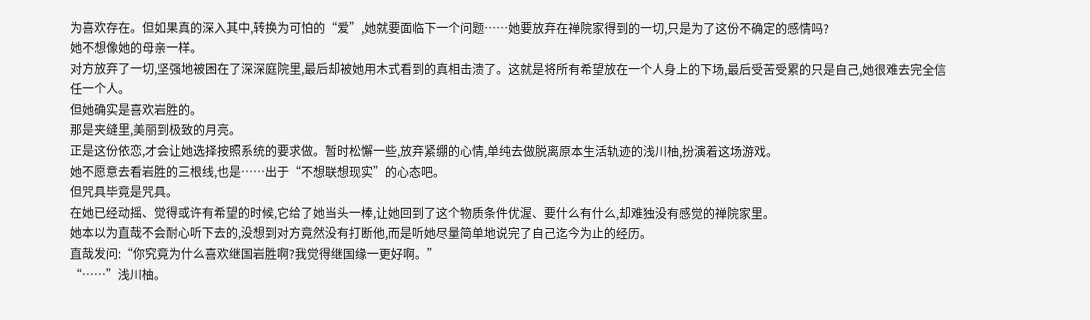为喜欢存在。但如果真的深入其中,转换为可怕的“爱”,她就要面临下一个问题……她要放弃在禅院家得到的一切,只是为了这份不确定的感情吗?
她不想像她的母亲一样。
对方放弃了一切,坚强地被困在了深深庭院里,最后却被她用木式看到的真相击溃了。这就是将所有希望放在一个人身上的下场,最后受苦受累的只是自己,她很难去完全信任一个人。
但她确实是喜欢岩胜的。
那是夹缝里,美丽到极致的月亮。
正是这份依恋,才会让她选择按照系统的要求做。暂时松懈一些,放弃紧绷的心情,单纯去做脱离原本生活轨迹的浅川柚,扮演着这场游戏。
她不愿意去看岩胜的三根线,也是……出于“不想联想现实”的心态吧。
但咒具毕竟是咒具。
在她已经动摇、觉得或许有希望的时候,它给了她当头一棒,让她回到了这个物质条件优渥、要什么有什么,却难独没有感觉的禅院家里。
她本以为直哉不会耐心听下去的,没想到对方竟然没有打断他,而是听她尽量简单地说完了自己迄今为止的经历。
直哉发问:“你究竟为什么喜欢继国岩胜啊?我觉得继国缘一更好啊。”
“……”浅川柚。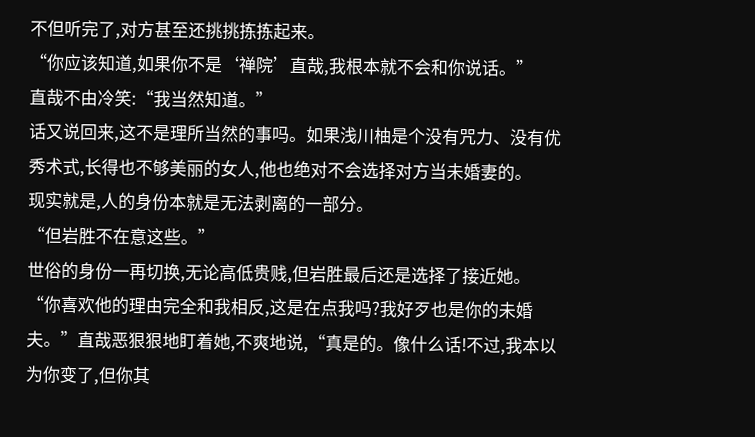不但听完了,对方甚至还挑挑拣拣起来。
“你应该知道,如果你不是‘禅院’直哉,我根本就不会和你说话。”
直哉不由冷笑:“我当然知道。”
话又说回来,这不是理所当然的事吗。如果浅川柚是个没有咒力、没有优秀术式,长得也不够美丽的女人,他也绝对不会选择对方当未婚妻的。
现实就是,人的身份本就是无法剥离的一部分。
“但岩胜不在意这些。”
世俗的身份一再切换,无论高低贵贱,但岩胜最后还是选择了接近她。
“你喜欢他的理由完全和我相反,这是在点我吗?我好歹也是你的未婚夫。”直哉恶狠狠地盯着她,不爽地说,“真是的。像什么话!不过,我本以为你变了,但你其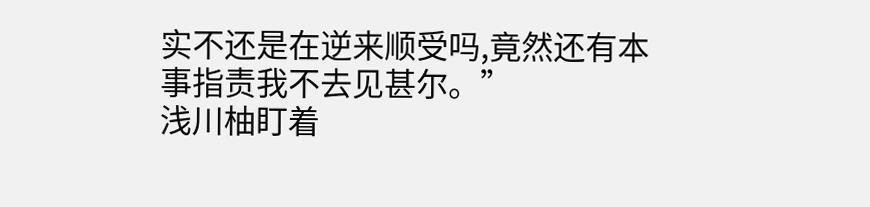实不还是在逆来顺受吗,竟然还有本事指责我不去见甚尔。”
浅川柚盯着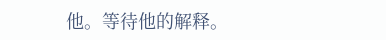他。等待他的解释。